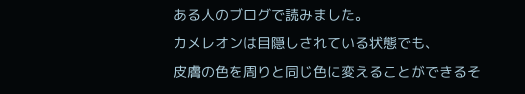ある人のブログで読みました。
カメレオンは目隠しされている状態でも、
皮膚の色を周りと同じ色に変えることができるそ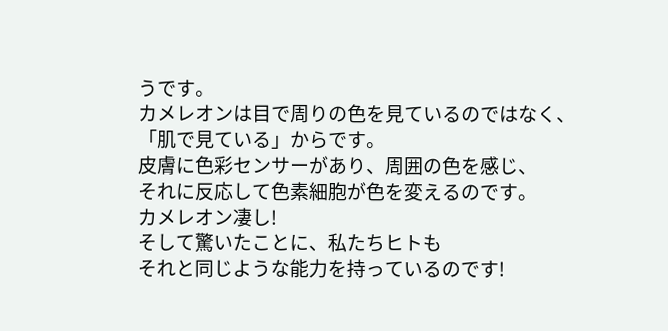うです。
カメレオンは目で周りの色を見ているのではなく、
「肌で見ている」からです。
皮膚に色彩センサーがあり、周囲の色を感じ、
それに反応して色素細胞が色を変えるのです。
カメレオン凄し!
そして驚いたことに、私たちヒトも
それと同じような能力を持っているのです!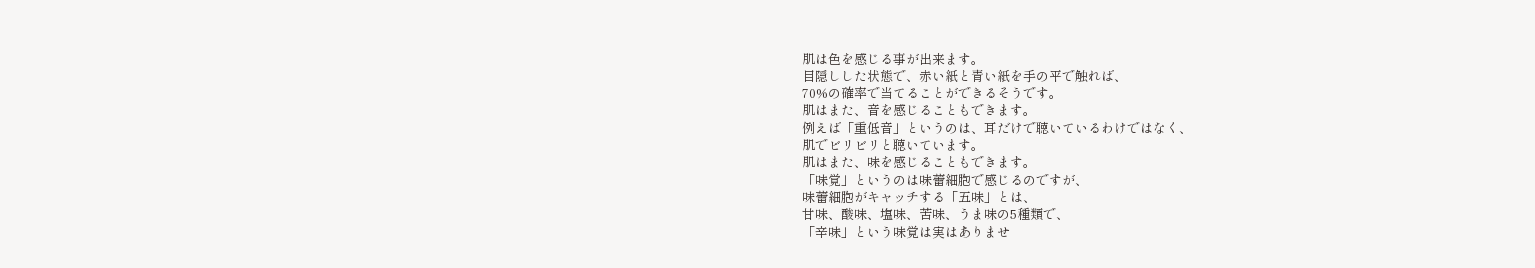肌は色を感じる事が出来ます。
目隠しした状態で、赤い紙と青い紙を手の平で触れば、
70%の確率で当てることができるそうです。
肌はまた、音を感じることもできます。
例えば「重低音」というのは、耳だけで聴いているわけではなく、
肌でビリビリと聴いています。
肌はまた、味を感じることもできます。
「味覚」というのは味蕾細胞で感じるのですが、
味蕾細胞がキャッチする「五味」とは、
甘味、酸味、塩味、苦味、うま味の5種類で、
「辛味」という味覚は実はありませ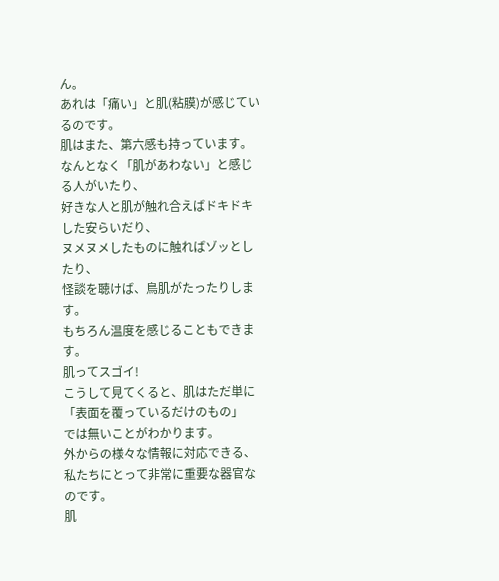ん。
あれは「痛い」と肌(粘膜)が感じているのです。
肌はまた、第六感も持っています。
なんとなく「肌があわない」と感じる人がいたり、
好きな人と肌が触れ合えばドキドキした安らいだり、
ヌメヌメしたものに触ればゾッとしたり、
怪談を聴けば、鳥肌がたったりします。
もちろん温度を感じることもできます。
肌ってスゴイ!
こうして見てくると、肌はただ単に「表面を覆っているだけのもの」
では無いことがわかります。
外からの様々な情報に対応できる、私たちにとって非常に重要な器官なのです。
肌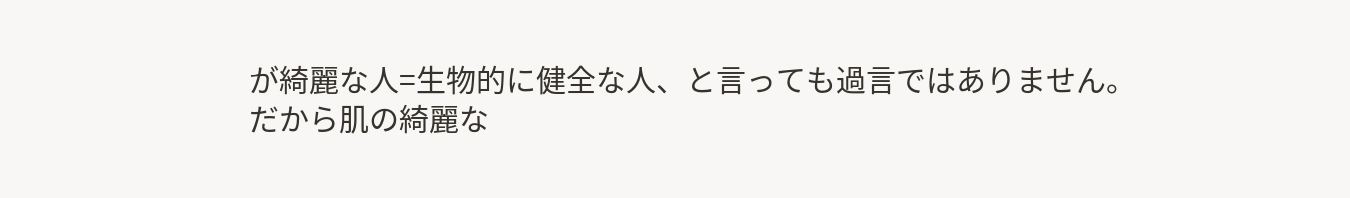が綺麗な人=生物的に健全な人、と言っても過言ではありません。
だから肌の綺麗な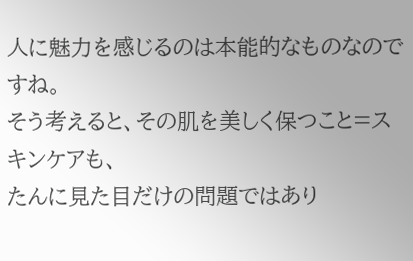人に魅力を感じるのは本能的なものなのですね。
そう考えると、その肌を美しく保つこと=スキンケアも、
たんに見た目だけの問題ではあり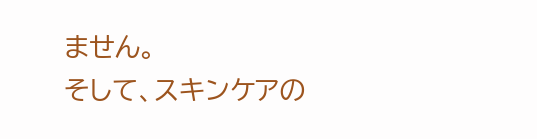ません。
そして、スキンケアの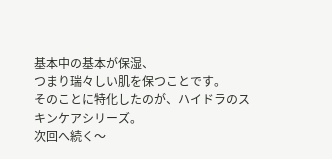基本中の基本が保湿、
つまり瑞々しい肌を保つことです。
そのことに特化したのが、ハイドラのスキンケアシリーズ。
次回へ続く〜